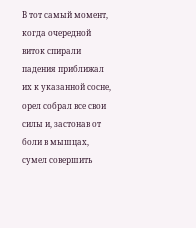В тот самый момент, когда очередной виток спирали падения приближал их к указанной сосне, орел собрал все свои силы и, застонав от боли в мышцах, сумел совершить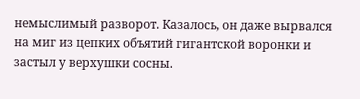немыслимый разворот. Казалось, он даже вырвался на миг из цепких объятий гигантской воронки и застыл у верхушки сосны.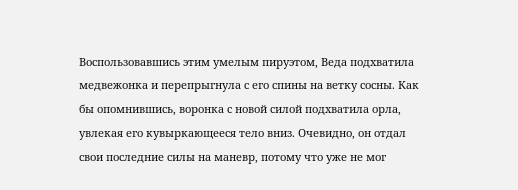Воспользовавшись этим умелым пируэтом, Веда подхватила медвежонка и перепрыгнула с его спины на ветку сосны. Как бы опомнившись, воронка с новой силой подхватила орла, увлекая его кувыркающееся тело вниз. Очевидно, он отдал свои последние силы на маневр, потому что уже не мог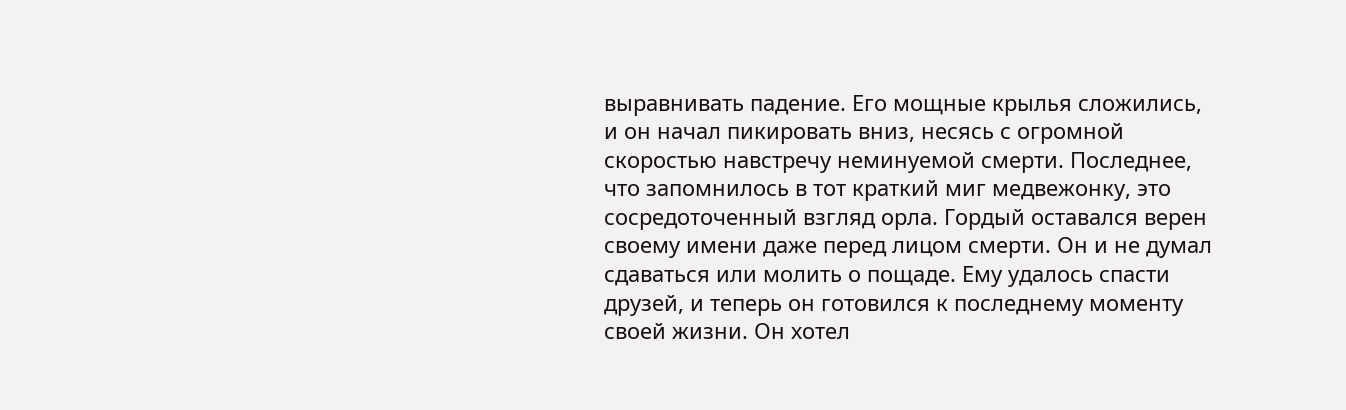выравнивать падение. Его мощные крылья сложились, и он начал пикировать вниз, несясь с огромной скоростью навстречу неминуемой смерти. Последнее, что запомнилось в тот краткий миг медвежонку, это сосредоточенный взгляд орла. Гордый оставался верен своему имени даже перед лицом смерти. Он и не думал сдаваться или молить о пощаде. Ему удалось спасти друзей, и теперь он готовился к последнему моменту своей жизни. Он хотел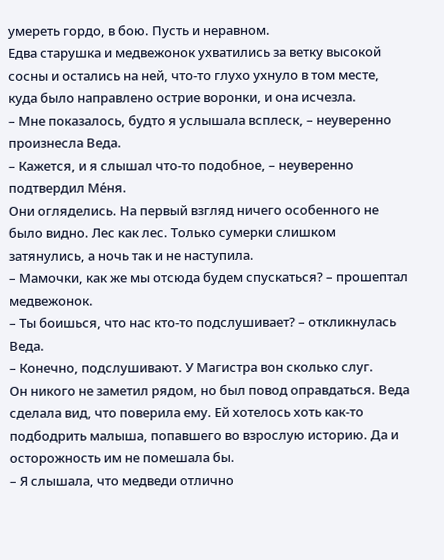умереть гордо, в бою. Пусть и неравном.
Едва старушка и медвежонок ухватились за ветку высокой сосны и остались на ней, что-то глухо ухнуло в том месте, куда было направлено острие воронки, и она исчезла.
– Мне показалось, будто я услышала всплеск, – неуверенно произнесла Веда.
– Кажется, и я слышал что-то подобное, – неуверенно подтвердил Ме́ня.
Они огляделись. На первый взгляд ничего особенного не было видно. Лес как лес. Только сумерки слишком затянулись, а ночь так и не наступила.
– Мамочки, как же мы отсюда будем спускаться? – прошептал медвежонок.
– Ты боишься, что нас кто-то подслушивает? – откликнулась Веда.
– Конечно, подслушивают. У Магистра вон сколько слуг.
Он никого не заметил рядом, но был повод оправдаться. Веда сделала вид, что поверила ему. Ей хотелось хоть как-то подбодрить малыша, попавшего во взрослую историю. Да и осторожность им не помешала бы.
– Я слышала, что медведи отлично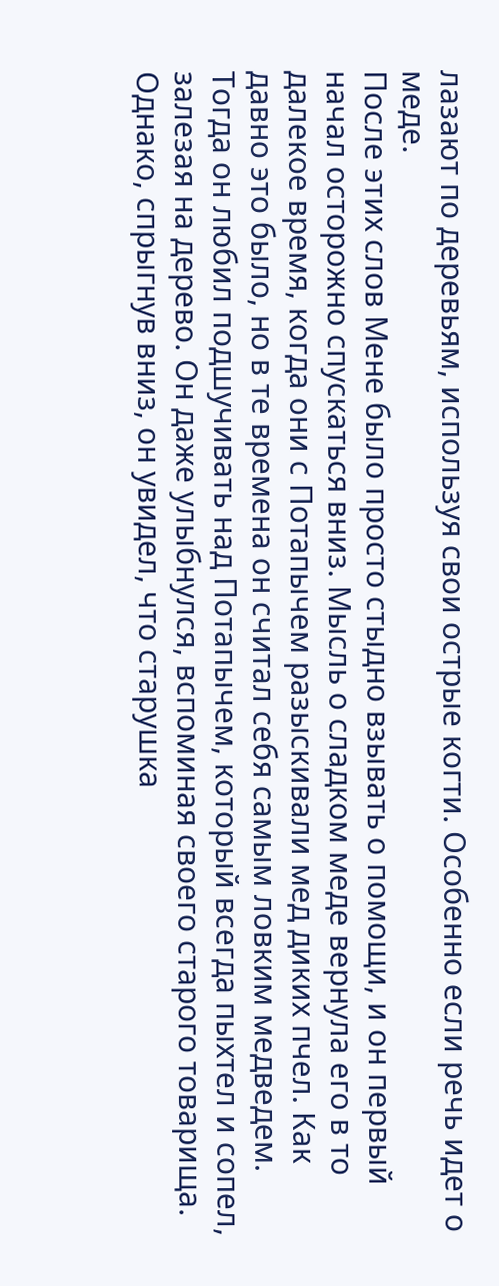лазают по деревьям, используя свои острые когти. Особенно если речь идет о меде.
После этих слов Мене было просто стыдно взывать о помощи, и он первый начал осторожно спускаться вниз. Мысль о сладком меде вернула его в то далекое время, когда они с Потапычем разыскивали мед диких пчел. Как давно это было, но в те времена он считал себя самым ловким медведем. Тогда он любил подшучивать над Потапычем, который всегда пыхтел и сопел, залезая на дерево. Он даже улыбнулся, вспоминая своего старого товарища. Однако, спрыгнув вниз, он увидел, что старушка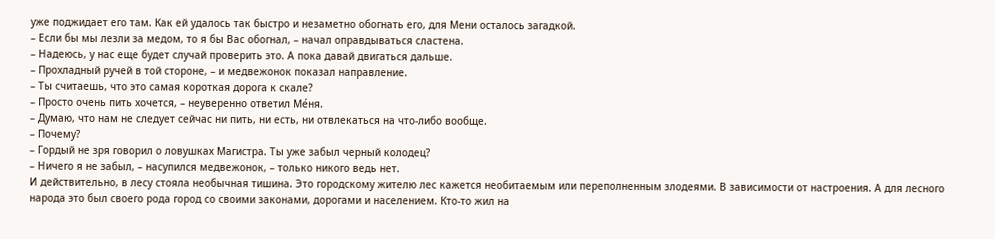уже поджидает его там. Как ей удалось так быстро и незаметно обогнать его, для Мени осталось загадкой.
– Если бы мы лезли за медом, то я бы Вас обогнал, – начал оправдываться сластена.
– Надеюсь, у нас еще будет случай проверить это. А пока давай двигаться дальше.
– Прохладный ручей в той стороне, – и медвежонок показал направление.
– Ты считаешь, что это самая короткая дорога к скале?
– Просто очень пить хочется, – неуверенно ответил Ме́ня.
– Думаю, что нам не следует сейчас ни пить, ни есть, ни отвлекаться на что-либо вообще.
– Почему?
– Гордый не зря говорил о ловушках Магистра. Ты уже забыл черный колодец?
– Ничего я не забыл, – насупился медвежонок, – только никого ведь нет.
И действительно, в лесу стояла необычная тишина. Это городскому жителю лес кажется необитаемым или переполненным злодеями. В зависимости от настроения. А для лесного народа это был своего рода город со своими законами, дорогами и населением. Кто-то жил на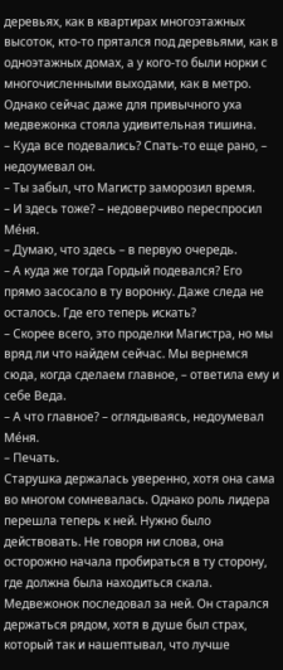деревьях, как в квартирах многоэтажных высоток, кто-то прятался под деревьями, как в одноэтажных домах, а у кого-то были норки с многочисленными выходами, как в метро. Однако сейчас даже для привычного уха медвежонка стояла удивительная тишина.
– Куда все подевались? Спать-то еще рано, – недоумевал он.
– Ты забыл, что Магистр заморозил время.
– И здесь тоже? – недоверчиво переспросил Ме́ня.
– Думаю, что здесь – в первую очередь.
– А куда же тогда Гордый подевался? Его прямо засосало в ту воронку. Даже следа не осталось. Где его теперь искать?
– Скорее всего, это проделки Магистра, но мы вряд ли что найдем сейчас. Мы вернемся сюда, когда сделаем главное, – ответила ему и себе Веда.
– А что главное? – оглядываясь, недоумевал Ме́ня.
– Печать.
Старушка держалась уверенно, хотя она сама во многом сомневалась. Однако роль лидера перешла теперь к ней. Нужно было действовать. Не говоря ни слова, она осторожно начала пробираться в ту сторону, где должна была находиться скала. Медвежонок последовал за ней. Он старался держаться рядом, хотя в душе был страх, который так и нашептывал, что лучше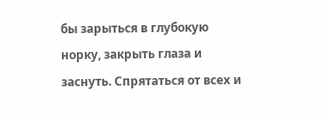бы зарыться в глубокую норку, закрыть глаза и заснуть. Спрятаться от всех и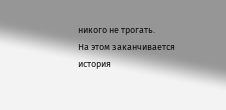никого не трогать.
На этом заканчивается история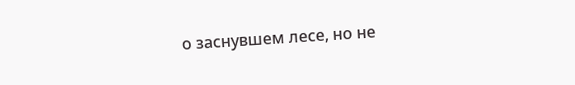о заснувшем лесе, но не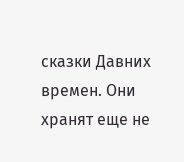сказки Давних времен. Они хранят еще не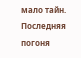мало тайн.
Последняя погоня